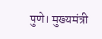पुणे। मुख्यमंत्री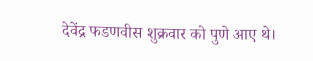देवेंद्र फडणवीस शुक्रवार को पुणे आए थे।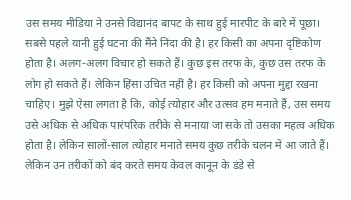उस समय मीडिया ने उनसे विद्यानंद बापट के साथ हुई मारपीट के बारे में पूछा। सबसे पहले यानी हुई घटना की मैंने निंदा की है। हर किसी का अपना दृष्टिकोण होता है। अलग-अलग विचार हो सकते हैं। कुछ इस तरफ के, कुछ उस तरफ के लोग हो सकते हैं। लेकिन हिंसा उचित नहीं है। हर किसी को अपना मुद्दा रखना चाहिए। मुझे ऐसा लगता है कि, कोई त्योहार और उत्सव हम मनाते हैं, उस समय उसे अधिक से अधिक पारंपरिक तरीके से मनाया जा सके तो उसका महत्व अधिक होता है। लेकिन सालों-साल त्योहार मनाते समय कुछ तरीके चलन में आ जाते हैं। लेकिन उन तरीकों को बंद करते समय केवल कानून के डंडे से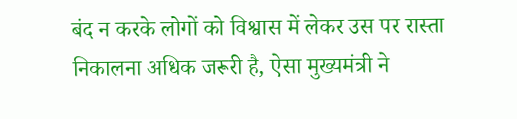बंद न करके लोगों को विश्वास में लेकर उस पर रास्ता निकालना अधिक जरूरी है, ऐसा मुख्यमंत्री ने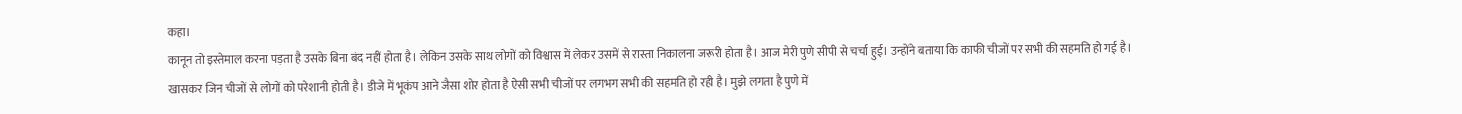कहा।
कानून तो इस्तेमाल करना पड़ता है उसके बिना बंद नहीं होता है। लेकिन उसके साथ लोगों को विश्वास में लेकर उसमें से रास्ता निकालना जरूरी होता है। आज मेरी पुणे सीपी से चर्चा हुई। उन्होंने बताया कि काफी चीजों पर सभी की सहमति हो गई है। खासकर जिन चीजों से लोगों को परेशानी होती है। डीजे में भूकंप आने जैसा शोर होता है ऐसी सभी चीजों पर लगभग सभी की सहमति हो रही है। मुझे लगता है पुणे में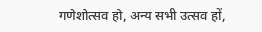गणेशोत्सव हो, अन्य सभी उत्सव हों,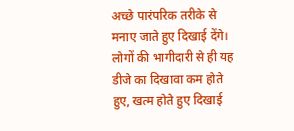अच्छे पारंपरिक तरीके से मनाए जाते हुए दिखाई देंगे। लोगों की भागीदारी से ही यह डीजे का दिखावा कम होते हुए, खत्म होते हुए दिखाई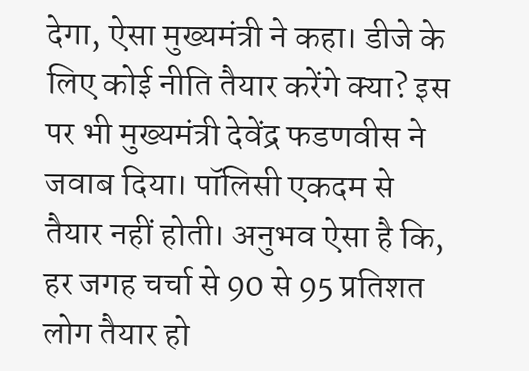देगा, ऐसा मुख्यमंत्री ने कहा। डीजे के लिए कोई नीति तैयार करेंगे क्या? इस पर भी मुख्यमंत्री देवेंद्र फडणवीस ने जवाब दिया। पॉलिसी एकदम से तैयार नहीं होती। अनुभव ऐसा है कि, हर जगह चर्चा से 90 से 95 प्रतिशत लोग तैयार हो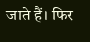जाते हैं। फिर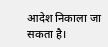आदेश निकाला जा सकता है।